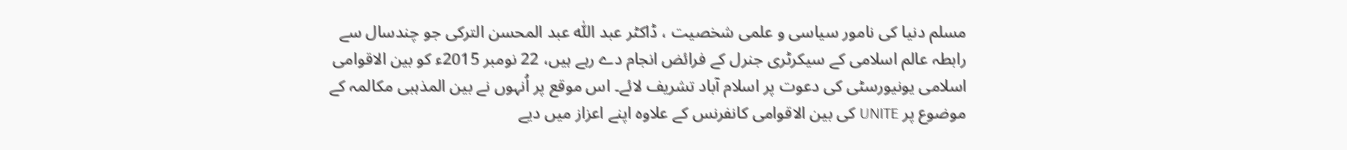مسلم دنیا کی نامور سیاسی و علمی شخصیت ، ڈاکٹر عبد اللّٰہ عبد المحسن الترکی جو چندسال سے رابطہ عالم اسلامی کے سیکرٹری جنرل کے فرائض انجام دے رہے ہیں، 22 نومبر 2015ء کو بین الاقوامی اسلامی یونیورسٹی کی دعوت پر اسلام آباد تشریف لائے۔ اس موقع پر اُنہوں نے بین المذہبی مکالمہ کے موضوع پر UNITE کی بین الاقوامی کانفرنس کے علاوہ اپنے اعزاز میں دیے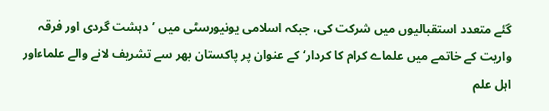گئے متعدد استقبالیوں میں شرکت کی، جبکہ اسلامی یونیورسٹی میں ’دہشت گردی اور فرقہ واریت کے خاتمے میں علماے کرام کا کردار‘کے عنوان پر پاکستان بھر سے تشریف لانے والے علماءاور اہل علم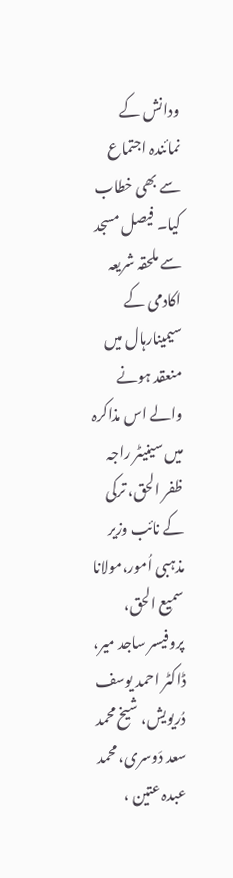ودانش کے نمائندہ اجتماع سے بھی خطاب کیا۔ فیصل مسجد سے ملحقہ شریعہ اکادمی کے سیمینارہال میں منعقد ہونے والے اس مذاکرہ میں سینیٹر راجہ ظفر الحق، ترکی کے نائب وزیر مذہبی اُمور،مولانا سمیع الحق، پروفیسر ساجد میر، ڈاکٹر احمد یوسف دُریویش، شیخ محمد سعد دَوسری، محمد عبدہ عتین ،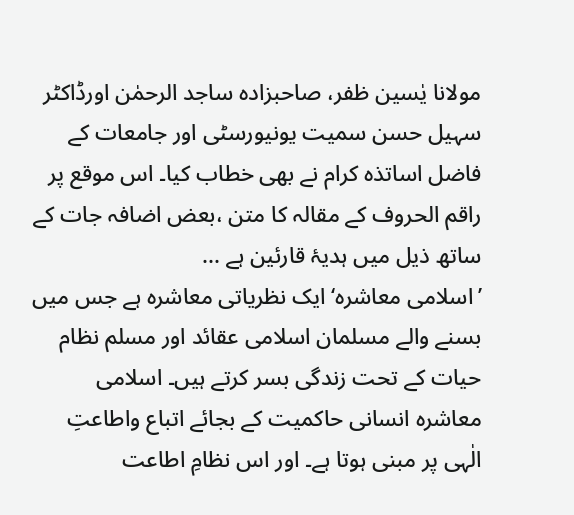مولانا یٰسین ظفر، صاحبزادہ ساجد الرحمٰن اورڈاکٹر سہیل حسن سمیت یونیورسٹی اور جامعات کے فاضل اساتذہ کرام نے بھی خطاب کیا۔ اس موقع پر راقم الحروف کے مقالہ کا متن ،بعض اضافہ جات کے ساتھ ذیل میں ہدیۂ قارئین ہے ...
’اسلامی معاشره‘ ایک نظریاتی معاشرہ ہے جس میں بسنے والے مسلمان اسلامی عقائد اور مسلم نظام حیات کے تحت زندگی بسر کرتے ہیں۔ اسلامی معاشرہ انسانی حاکمیت کے بجائے اتباع واطاعتِ الٰہی پر مبنی ہوتا ہے۔ اور اس نظامِ اطاعت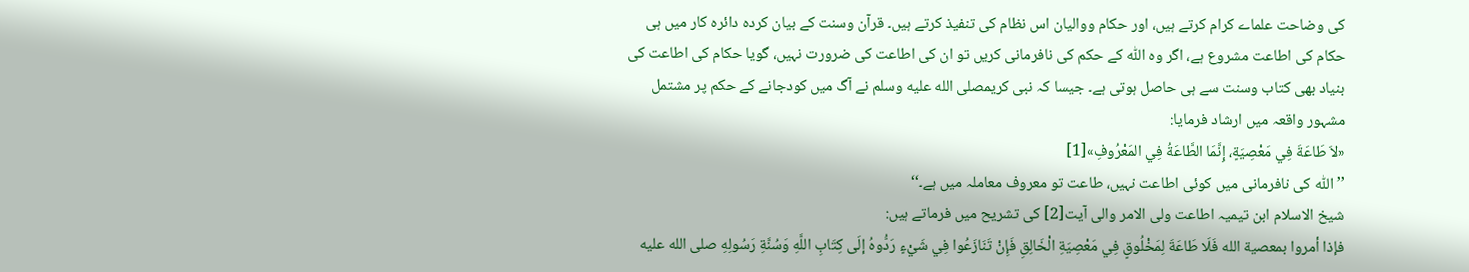کی وضاحت علماے کرام کرتے ہیں، اور حکام ووالیان اس نظام کی تنفیذ کرتے ہیں۔ قرآن وسنت کے بیان کردہ دائرہ کار میں ہی حکام کی اطاعت مشروع ہے، اگر وہ اللّٰہ کے حکم کی نافرمانی کریں تو ان کی اطاعت کی ضرورت نہیں، گویا حکام کی اطاعت کی بنیاد بھی کتاب وسنت سے ہی حاصل ہوتی ہے۔ جیسا کہ نبی کریمصلى الله عليه وسلم نے آگ میں کودجانے کے حکم پر مشتمل مشہور واقعہ میں ارشاد فرمایا:
«لاَ طَاعَةَ فِي مَعْصِيَةٍ، إِنَّمَا الطَّاعَةُ فِي المَعْرُوفِ»[1]
’’اللّٰہ کی نافرمانی میں کوئی اطاعت نہیں، طاعت تو معروف معاملہ میں ہے۔‘‘
شیخ الاسلام ابن تیمیہ اطاعت ولی الامر والی آیت[2] کی تشریح میں فرماتے ہیں:
فإذا أمروا بمعصية الله فَلَا طَاعَةَ لِمَخْلُوقٍ فِي مَعْصِيَةِ الْخَالِقِ فَإِنْ تَنَازَعُوا فِي شَيْءٍ رَدُّوهُ إلَى كِتَابِ اللَّهِ وَسُنَّةِ رَسُولِهِ صلى الله عليه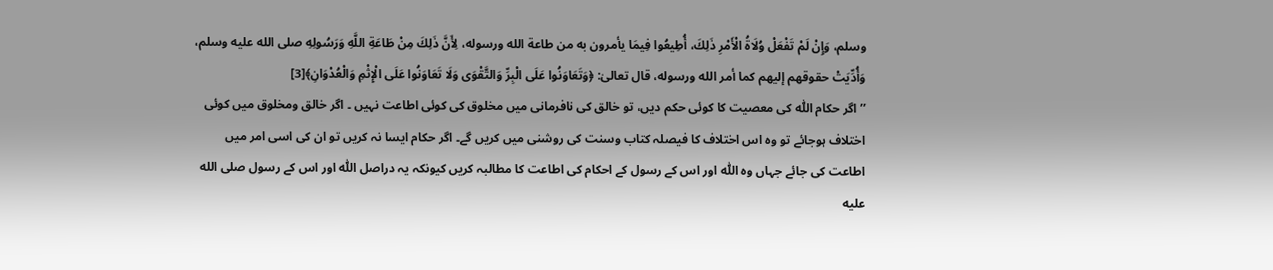وسلم، وَإِنْ لَمْ تَفْعَلْ وُلَاةُ الْأَمْرِ ذَلِكَ، أُطِيعُوا فِيمَا يأمرون به من طاعة الله ورسوله، لِأَنَّ ذَلِكَ مِنْ طَاعَةِ اللَّهِ وَرَسُولِهِ صلى الله عليه وسلم، وَأُدِّيَتْ حقوقهم إليهم كما أمر الله ورسوله، قال تعالىٰ: ﴿وَتَعَاوَنُوا عَلَى الْبِرِّ وَالتَّقْوَى وَلَا تَعَاوَنُوا عَلَى الْإِثْمِ وَالْعُدْوَانِ﴾[3]
’’اگر حکام اللّٰہ کی معصیت کا کوئی حکم دیں، تو خالق کی نافرمانی میں مخلوق کی کوئی اطاعت نہیں ۔ اگر خالق ومخلوق میں کوئی اختلاف ہوجائے تو وہ اس اختلاف کا فیصلہ کتاب وسنت کی روشنی میں کریں گے۔ اگر حکام ایسا نہ کریں تو ان کی اسی امر میں اطاعت کی جائے جہاں وہ اللّٰہ اور اس کے رسول کے احکام کی اطاعت کا مطالبہ کریں کیونکہ یہ دراصل اللّٰہ اور اس کے رسول صلى الله عليه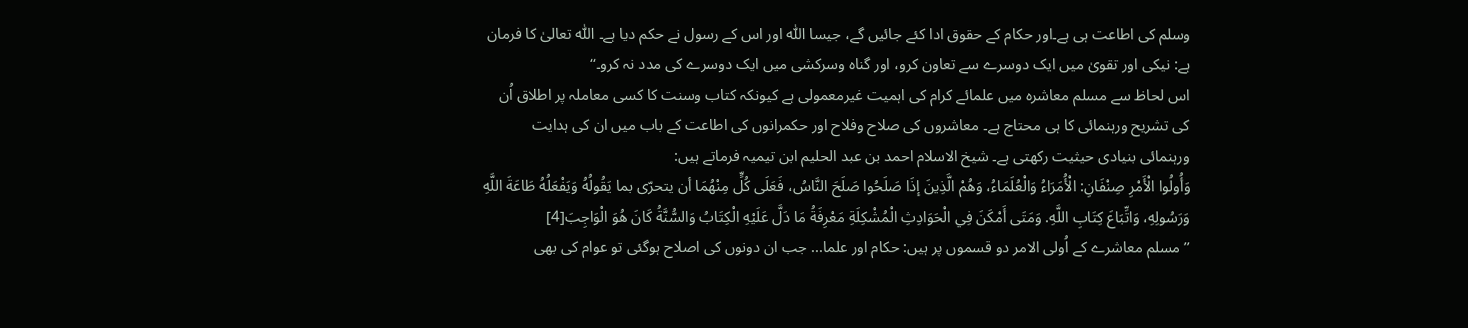وسلم کی اطاعت ہی ہے۔اور حکام کے حقوق ادا کئے جائیں گے، جیسا اللّٰہ اور اس کے رسول نے حکم دیا ہے۔ اللّٰہ تعالیٰ کا فرمان ہے: نیکی اور تقویٰ میں ایک دوسرے سے تعاون کرو، اور گناہ وسرکشی میں ایک دوسرے کی مدد نہ کرو۔‘‘
اس لحاظ سے مسلم معاشرہ میں علمائے کرام کی اہمیت غیرمعمولی ہے کیونکہ کتاب وسنت کا کسی معاملہ پر اطلاق اُن کی تشریح ورہنمائی کا ہی محتاج ہے۔ معاشروں کی صلاح وفلاح اور حکمرانوں کی اطاعت کے باب میں ان کی ہدایت ورہنمائی بنیادی حیثیت رکھتی ہے۔ شیخ الاسلام احمد بن عبد الحلیم ابن تیمیہ فرماتے ہیں:
وَأُولُوا الْأَمْرِ صِنْفَانِ: الْأُمَرَاءُ وَالْعُلَمَاءُ، وَهُمْ الَّذِينَ إذَا صَلَحُوا صَلَحَ النَّاسُ، فَعَلَى كُلٍّ مِنْهُمَا أن يتحرّى بما يَقُولُهُ وَيَفْعَلُهُ طَاعَةَ اللَّهِ وَرَسُولِهِ، وَاتِّبَاعَ كِتَابِ اللَّهِ. وَمَتَى أَمْكَنَ فِي الْحَوَادِثِ الْمُشْكِلَةِ مَعْرِفَةُ مَا دَلَّ عَلَيْهِ الْكِتَابُ وَالسُّنَّةُ كَانَ هُوَ الْوَاجِبَ[4]
’’مسلم معاشرے کے اُولی الامر دو قسموں پر ہیں: حکام اور علما... جب ان دونوں کی اصلاح ہوگئی تو عوام کی بھی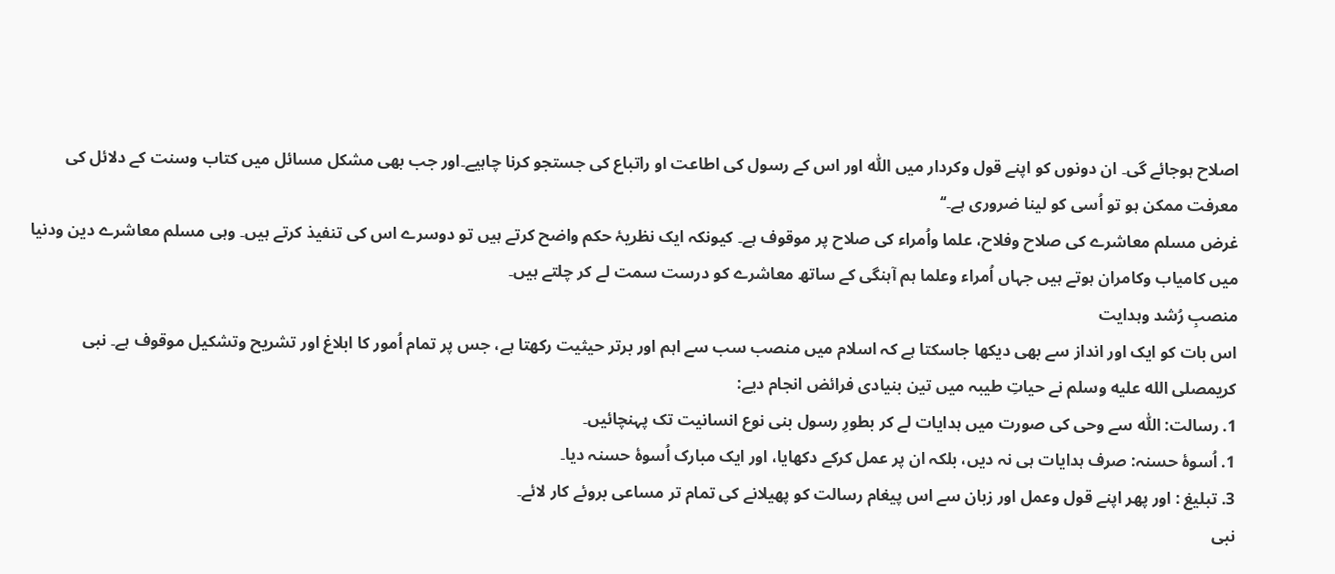اصلاح ہوجائے گی۔ ان دونوں کو اپنے قول وکردار میں اللّٰہ اور اس کے رسول کی اطاعت او راتباع کی جستجو کرنا چاہیے۔اور جب بھی مشکل مسائل میں کتاب وسنت کے دلائل کی معرفت ممکن ہو تو اُسی کو لینا ضروری ہے۔‘‘
غرض مسلم معاشرے کی صلاح وفلاح، علما واُمراء کی صلاح پر موقوف ہے۔ کیونکہ ایک نظریۂ حکم واضح کرتے ہیں تو دوسرے اس کی تنفیذ کرتے ہیں۔ وہی مسلم معاشرے دین ودنیا میں کامیاب وکامران ہوتے ہیں جہاں اُمراء وعلما ہم آہنگی کے ساتھ معاشرے کو درست سمت لے کر چلتے ہیں۔
منصبِ رُشد وہدایت
اس بات کو ایک اور انداز سے بھی دیکھا جاسکتا ہے کہ اسلام میں منصب سب سے اہم اور برتر حیثیت رکھتا ہے، جس پر تمام اُمور کا ابلاغ اور تشریح وتشکیل موقوف ہے۔ نبی کریمصلى الله عليه وسلم نے حیاتِ طیبہ میں تین بنیادی فرائض انجام دیے:
1. رسالت: اللّٰہ سے وحی کی صورت میں ہدایات لے کر بطورِ رسول بنی نوع انسانیت تک پہنچائیں۔
1. اُسوۂ حسنہ: صرف ہدایات ہی نہ دیں، بلکہ ان پر عمل کرکے دکھایا، اور ایک مبارک اُسوۂ حسنہ دیا۔
3. تبلیغ : اور پھر اپنے قول وعمل اور زبان سے اس پیغام رسالت کو پھیلانے کی تمام تر مساعی بروئے کار لائے۔
نبی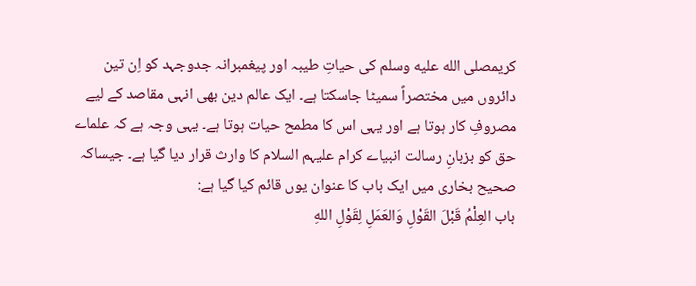کریمصلى الله عليه وسلم کی حیاتِ طیبہ اور پیغمبرانہ جدوجہد کو اِن تین دائروں میں مختصراً سمیٹا جاسکتا ہے۔ ایک عالم دین بھی انہی مقاصد کے لیے مصروفِ کار ہوتا ہے اور یہی اس کا مطمح حیات ہوتا ہے۔ یہی وجہ ہے کہ علماے حق کو بزبانِ رسالت انبیاے کرام علیہم السلام کا وارث قرار دیا گیا ہے۔ جیساکہ صحیح بخاری میں ایک باب کا عنوان یوں قائم کیا گیا ہے:
باب العِلْمُ قَبْلَ القَوْلِ وَالعَمَلِ لِقَوْلِ اللهِ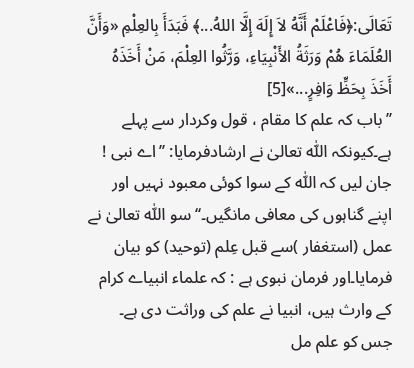تَعَالَى:﴿فَاعْلَمْ أَنَّهُ لاَ إِلَهَ إِلَّا اللهُ...﴾ فَبَدَأَ بِالعِلْمِ «وَأَنَّ العُلَمَاءَ هُمْ وَرَثَةُ الأَنْبِيَاءِ، وَرَّثُوا العِلْمَ، مَنْ أَخَذَهُ أَخَذَ بِحَظٍّ وَافِرٍ...»[5]
’’باب کہ علم کا مقام ، قول وکردار سے پہلے ہے۔کیونکہ اللّٰہ تعالیٰ نے ارشادفرمایا: ’’اے نبی ! جان لیں کہ اللّٰہ کے سوا کوئی معبود نہیں اور اپنے گناہوں کی معافی مانگیں۔‘‘ سو اللّٰہ تعالیٰ نے عمل (استغفار )سے قبل عِلم (توحید) کو بیان فرمایا۔اور فرمان نبوی ہے : کہ علماء انبیاے کرام کے وارث ہیں، انبیا نے علم کی وراثت دی ہے۔ جس کو علم مل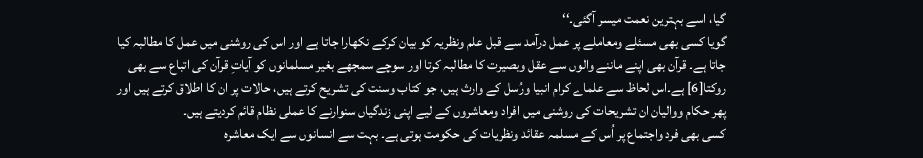گیا، اسے بہترین نعمت میسر آگئی۔‘‘
گویا کسی بھی مسئلے ومعاملے پر عمل درآمد سے قبل علم ونظریہ کو بیان کرکے نکھارا جاتا ہے اور اس کی روشنی میں عمل کا مطالبہ کیا جاتا ہے۔ قرآن بھی اپنے ماننے والوں سے عقل وبصیرت کا مطالبہ کرتا اور سوچے سمجھے بغیر مسلمانوں کو آیاتِ قرآن کی اتباع سے بھی روکتا[6] ہے۔اس لحاظ سے علماے کرام انبیا ورُسل کے وارث ہیں، جو کتاب وسنت کی تشریح کرتے ہیں، حالات پر ان کا اطلاق کرتے ہیں اور پھر حکام ووالیان ان تشریحات کی روشنی میں افراد ومعاشروں کے لیے اپنی زندگیاں سنوارنے کا عملی نظام قائم کردیتے ہیں۔
کسی بھی فرد واجتماع پر اُس کے مسلمہ عقائد ونظریات کی حکومت ہوتی ہے۔ بہت سے انسانوں سے ایک معاشرہ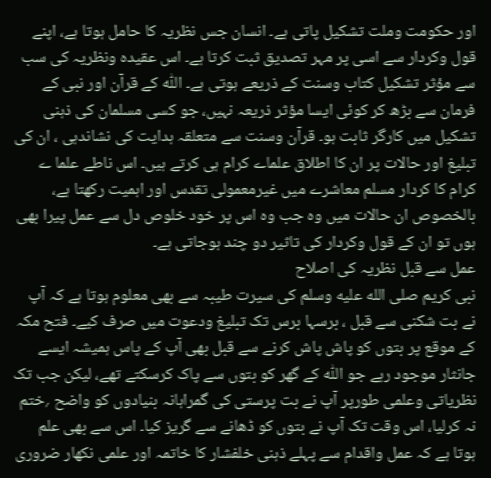اور حکومت وملت تشکیل پاتی ہے۔ انسان جس نظریہ کا حامل ہوتا ہے، اپنے قول وکردار سے اسی پر مہر تصدیق ثبت کرتا ہے۔ اس عقیدہ ونظریہ کی سب سے مؤثر تشکیل کتاب وسنت کے ذریعے ہوتی ہے۔ اللّٰہ کے قرآن اور نبی کے فرمان سے بڑھ کر کوئی ایسا مؤثر ذریعہ نہیں، جو کسی مسلمان کی ذہنی تشکیل میں کارگر ثابت ہو۔ قرآن وسنت سے متعلقہ ہدایت کی نشاندہی ، ان کی تبلیغ اور حالات پر ان کا اطلاق علماے کرام ہی کرتے ہیں۔ اس ناطے علما ے کرام کا کردار مسلم معاشرے میں غیرمعمولی تقدس اور اہمیت رکھتا ہے، بالخصوص ان حالات میں وہ جب وہ اس پر خود خلوص دل سے عمل پیرا بھی ہوں تو ان کے قول وکردار کی تاثیر دو چند ہوجاتی ہے۔
عمل سے قبل نظریہ کی اصلاح
نبی کریم صلى الله عليه وسلم کی سیرت طیبہ سے بھی معلوم ہوتا ہے کہ آپ نے بت شکنی سے قبل ، برسہا برس تک تبلیغ ودعوت میں صرف کیے۔ فتح مکہ كے موقع پر بتوں کو پاش پاش کرنے سے قبل بھی آپ کے پاس ہمیشہ ایسے جانثار موجود رہے جو اللّٰہ کے گھر کو بتوں سے پاک کرسکتے تھے، لیکن جب تک نظریاتی وعلمی طورپر آپ نے بت پرستی کی گمراہانہ بنیادوں کو واضح ؍ختم نہ کرلیا، اس وقت تک آپ نے بتوں کو ڈھانے سے گریز کیا۔ اس سے بھی علم ہوتا ہے کہ عمل واقدام سے پہلے ذہنی خلفشار کا خاتمہ اور علمی نکھار ضروری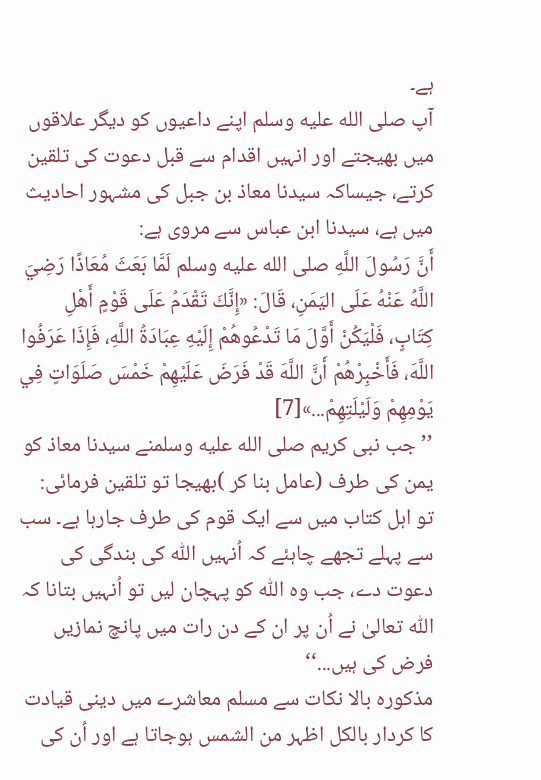ہے۔
آپ صلى الله عليه وسلم اپنے داعیوں کو دیگر علاقوں میں بھیجتے اور انہیں اقدام سے قبل دعوت کی تلقین کرتے، جیساکہ سیدنا معاذ بن جبل کی مشہور احادیث میں ہے، سیدنا ابن عباس سے مروی ہے:
أَنَّ رَسُولَ اللَّهِ صلى الله عليه وسلم لَمَّا بَعَثَ مُعَاذًا رَضِيَ اللَّهُ عَنْهُ عَلَى اليَمَنِ، قَالَ: «إِنَّكَ تَقْدَمُ عَلَى قَوْمٍ أَهْلِ كِتَابٍ، فَلْيَكُنْ أَوَّلَ مَا تَدْعُوهُمْ إِلَيْهِ عِبَادَةُ اللَّهِ، فَإِذَا عَرَفُوا اللَّهَ، فَأَخْبِرْهُمْ أَنَّ اللَّهَ قَدْ فَرَضَ عَلَيْهِمْ خَمْسَ صَلَوَاتٍ فِي يَوْمِهِمْ وَلَيْلَتِهِمْ...»[7]
’’جب نبی کریم صلى الله عليه وسلمنے سیدنا معاذ کو یمن کی طرف (عامل بنا کر )بھیجا تو تلقین فرمائی: تو اہل کتاب میں سے ایک قوم کی طرف جارہا ہے۔ سب سے پہلے تجھے چاہئے کہ اُنہیں اللّٰہ کی بندگی کی دعوت دے، جب وہ اللّٰہ کو پہچان لیں تو اُنہیں بتانا کہ اللّٰہ تعالیٰ نے اُن پر ان کے دن رات میں پانچ نمازیں فرض کی ہیں...‘‘
مذکورہ بالا نکات سے مسلم معاشرے میں دینی قیادت کا کردار بالکل اظہر من الشمس ہوجاتا ہے اور اُن کی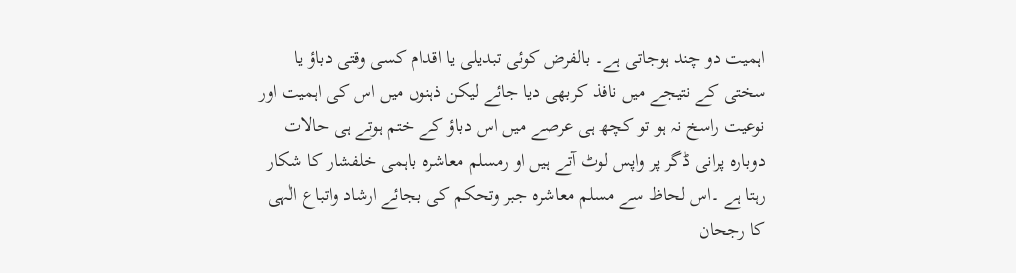اہمیت دو چند ہوجاتی ہے۔ بالفرض کوئی تبدیلی یا اقدام کسی وقتی دباؤ یا سختی کے نتیجے میں نافذ کربھی دیا جائے لیکن ذہنوں میں اس کی اہمیت اور نوعیت راسخ نہ ہو تو کچھ ہی عرصے میں اس دباؤ کے ختم ہوتے ہی حالات دوبارہ پرانی ڈگر پر واپس لوٹ آتے ہیں او رمسلم معاشرہ باہمی خلفشار کا شکار رہتا ہے ۔اس لحاظ سے مسلم معاشرہ جبر وتحکم کی بجائے ارشاد واتباع الٰہی کا رجحان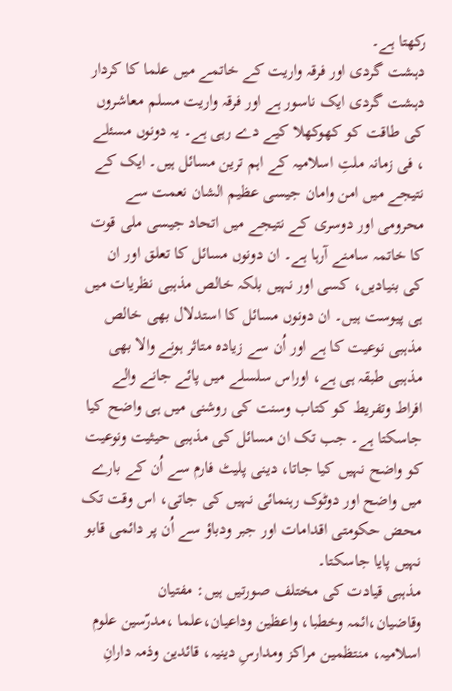رکھتا ہے۔
دہشت گردی اور فرقہ واریت کے خاتمے میں علما کا کردار
دہشت گردی ایک ناسور ہے اور فرقہ واریت مسلم معاشروں کی طاقت کو کھوکھلا کیے دے رہی ہے۔ یہ دونوں مسئلے ، فی زمانہ ملتِ اسلامیہ کے اہم ترین مسائل ہیں۔ ایک کے نتیجے میں امن وامان جیسی عظیم الشان نعمت سے محرومی اور دوسری کے نتیجے میں اتحاد جیسی ملی قوت کا خاتمہ سامنے آرہا ہے۔ ان دونوں مسائل کا تعلق اور ان کی بنیادیں، کسی اور نہیں بلکہ خالص مذہبی نظریات میں ہی پیوست ہیں۔ ان دونوں مسائل کا استدلال بھی خالص مذہبی نوعیت کا ہے اور اُن سے زیادہ متاثر ہونے والا بھی مذہبی طبقہ ہی ہے، اوراس سلسلے میں پائے جانے والے افراط وتفریط کو کتاب وسنت کی روشنی میں ہی واضح کیا جاسکتا ہے۔ جب تک ان مسائل کی مذہبی حیثیت ونوعیت کو واضح نہیں کیا جاتا، دینی پلیٹ فارم سے اُن کے بارے میں واضح اور دوٹوک رہنمائی نہیں کی جاتی، اس وقت تک محض حکومتی اقدامات اور جبر ودباؤ سے اُن پر دائمی قابو نہیں پایا جاسکتا۔
مذہبی قیادت کی مختلف صورتیں ہیں: مفتیان وقاضیان،ائمہ وخطبا، واعظین وداعیان،علما ،مدرّسین علوم اسلامیہ، منتظمین مراکز ومدارسِ دینیہ، قائدین وذمہ دارانِ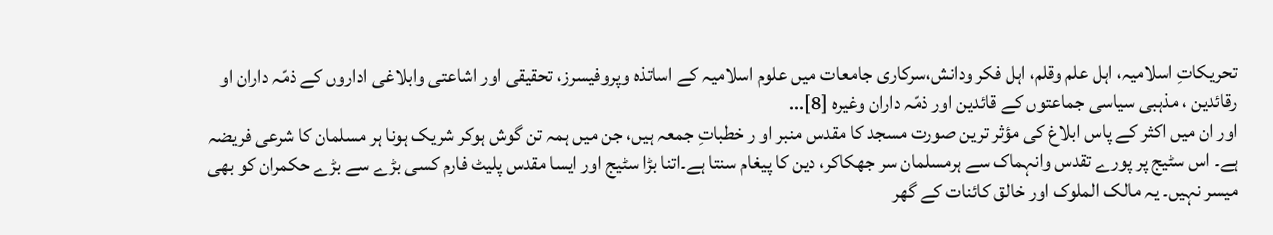تحریکاتِ اسلامیہ، اہل علم وقلم، اہل فکر ودانش،سرکاری جامعات میں علوم اسلامیہ کے اساتذہ وپروفیسرز، تحقیقی اور اشاعتی وابلاغی اداروں کے ذمّہ داران او رقائدین ، مذہبی سیاسی جماعتوں کے قائدین اور ذمّہ داران وغیرہ [8]...
اور ان میں اکثر کے پاس ابلاغ کی مؤثر ترین صورت مسجد کا مقدس منبر او ر خطباتِ جمعہ ہیں، جن میں ہمہ تن گوش ہوکر شریک ہونا ہر مسلمان کا شرعی فریضہ ہے۔ اس سٹیج پر پورے تقدس وانہماک سے ہرمسلمان سر جھکاکر، دین کا پیغام سنتا ہے۔اتنا بڑا سٹیج اور ایسا مقدس پلیٹ فارم کسی بڑے سے بڑے حکمران کو بھی میسر نہیں۔ یہ مالک الملوک اور خالق کائنات کے گھر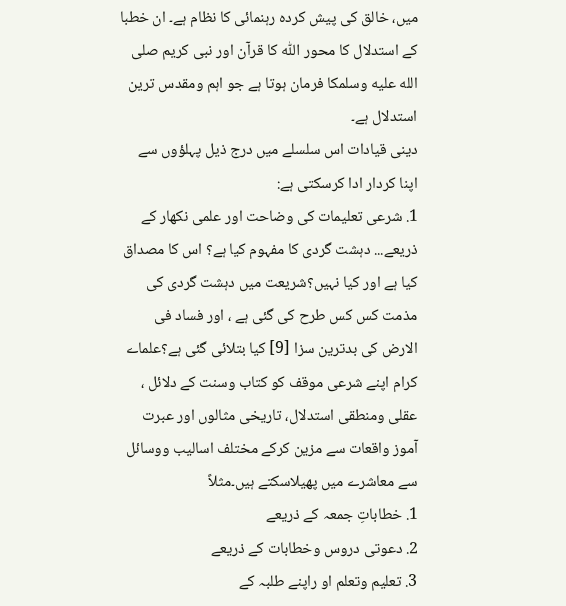میں، خالق کی پیش کردہ رہنمائی کا نظام ہے۔ ان خطبا کے استدلال کا محور اللّٰہ کا قرآن اور نبی کریم صلى الله عليه وسلمکا فرمان ہوتا ہے جو اہم ومقدس ترین استدلال ہے۔
دینی قیادات اس سلسلے میں درج ذیل پہلؤوں سے اپنا کردار ادا کرسکتی ہے:
1. شرعی تعلیمات کی وضاحت اور علمی نکھار کے ذریعے... دہشت گردی کا مفہوم کیا ہے؟ اس کا مصداق کیا ہے اور کیا نہیں؟شریعت میں دہشت گردی کی مذمت کس کس طرح کی گئی ہے ، اور فساد فی الارض کی بدترین سزا [9] کیا بتلائی گئی ہے؟علماے کرام اپنے شرعی موقف کو کتاب وسنت کے دلائل ، عقلی ومنطقی استدلال، تاريخی مثالوں اور عبرت آموز واقعات سے مزین کرکے مختلف اسالیب ووسائل سے معاشرے میں پھیلاسکتے ہیں۔مثلاً
1. خطاباتِ جمعہ کے ذریعے
2. دعوتی دروس وخطابات کے ذریعے
3. تعلیم وتعلم او راپنے طلبہ کے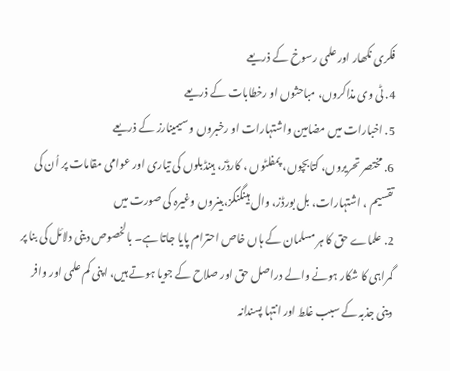فکری نکھار اور علمی رسوخ کے ذریعے
4. ٹی وی مذاکروں، مباحثوں او رخطابات کے ذریعے
5. اخبارات میں مضامین واشتہارات او رخبروں و سیمینارز کے ذریعے
6. مختصر تحریروں، کتابچوں، پمفلٹوں ، کارڈز، ہینڈبلوں کی تیاری اور عوامی مقامات پر اُن کی تقسیم ، اشتہارات، بل بورڈز، وال ہینگنگز،بینروں وغیرہ کی صورت میں
2. علماے حق کا ہر مسلمان کے ہاں خاص احترام پایا جاتا ہے۔ بالخصوص دینی دلائل کی بنا پر گمراہی کا شکار ہونے والے دراصل حق اور صلاح کے جویا ہوتے ہیں، اپنی کم علمی اور وافر دینی جذبہ کے سبب غلط اور انتہا پسندانہ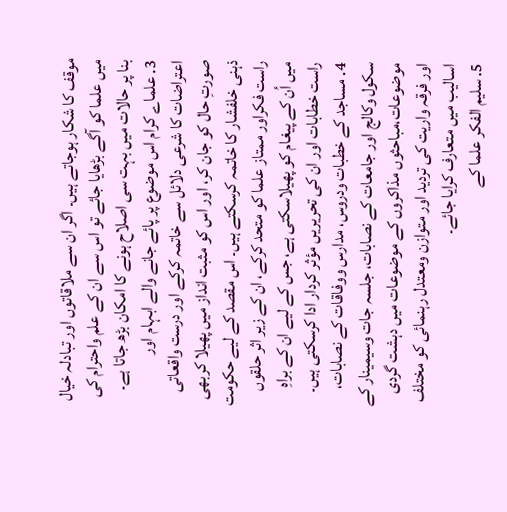موقف کا شکار ہوجاتے ہیں۔ اگر ان سے ملاقاتوں اور تبادلہ خیال میں علما کو آگے بڑھایا جائے تو اس سے ان کے علم واحترام کی بنا پر حالات میں بہت سی اصلاح ہونے کا امکان بڑھ جاتا ہے۔
3. علماے کرام اس موضوع پر پائے جانے والے ابہام اور اعتراضات کا شرعی دلائل سے خاتمہ کرکے اور درست واقعاتی صورتِ حال کو جان کر، اور اس کو مثبت انداز میں پھیلا کربھی ذہنی خلفشار کا خاتمہ کرسکتے ہیں۔ اس مقصد کے لیے حکومت راست فکراور ممتاز علما کو متحد کرکے، ان کے زیر اثر حلقوں میں اُن کے پیغام کو پھیلاسکتی ہے، جس کے لیے ان کے براہِ راست خطابات اور ان کی تحریریں مؤثر کردار ادا کرسکتی ہیں۔
4. مساجد کے خطبات ودروس، مدارس ووفاقات کے نصابات، سکول وکالج اور جامعات کے نصابات، جلسہ جات وسیمینار کے موضوعات،مباحثوں مذاکروں کے موضوعات میں دہشت گردی اور فرقہ واریت کی تردید اور متوازن ومعتدل رہنمائی کو مختلف اسالیب میں متعارف کرایا جائے۔
5. سلیم الفکر علما کے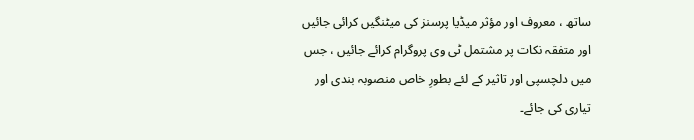ساتھ ، معروف اور مؤثر میڈیا پرسنز کی میٹنگیں کرائی جائیں اور متفقہ نکات پر مشتمل ٹی وی پروگرام کرائے جائیں ، جس میں دلچسپی اور تاثیر کے لئے بطورِ خاص منصوبہ بندی اور تیاری کی جائے۔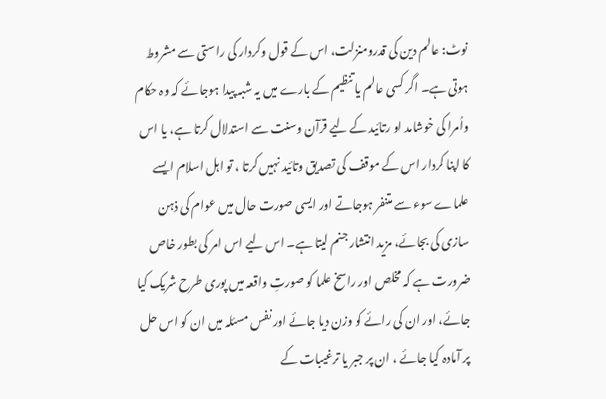نوٹ: عالم دین کی قدرومنزلت، اس کے قول وکردار کی راستی سے مشروط ہوتی ہے۔ اگر کسی عالم یا تنظیم کے بارے میں یہ شبہ پیدا ہوجائے کہ وہ حکام واُمرا کی خوشامد او رتائید کے لیے قرآن وسنت سے استدلال کرتا ہے، یا اس کا اپنا کردار اس کے موقف کی تصدیق وتائید نہیں کرتا ، تو اہل اسلام ایسے علماے سوء سے متنفر ہوجاتے اور ایسی صورت حال میں عوام کی ذہن سازی کی بجائے، مزید انتشار جنم لیتا ہے۔ اس لیے اس امر کی بطور خاص ضرورت ہے کہ مخلص اور راسخ علما کو صورتِ واقعہ میں پوری طرح شریک کیا جائے، اور ان کی رائے کو وزن دیا جائے اور نفس مسئلہ میں ان کو اس حل پر آمادہ کیا جائے ، ان پر جبر یا ترغیبات کے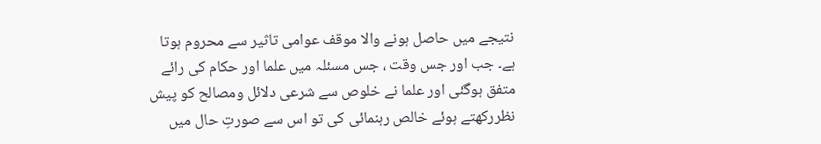نتیجے میں حاصل ہونے والا موقف عوامی تاثیر سے محروم ہوتا ہے۔ جب اور جس وقت ، جس مسئلہ میں علما اور حکام کی رائے متفق ہوگئی اور علما نے خلوص سے شرعی دلائل ومصالح کو پیش نظررکھتے ہوئے خالص رہنمائی کی تو اس سے صورتِ حال میں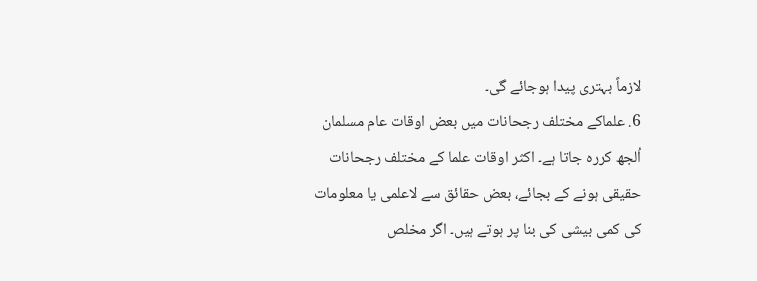لازماً بہتری پیدا ہوجائے گی۔
6. علماکے مختلف رجحانات میں بعض اوقات عام مسلمان اُلجھ کررہ جاتا ہے۔ اکثر اوقات علما کے مختلف رجحانات حقیقی ہونے کے بجائے، بعض حقائق سے لاعلمی یا معلومات کی کمی بیشی کی بنا پر ہوتے ہیں۔ اگر مخلص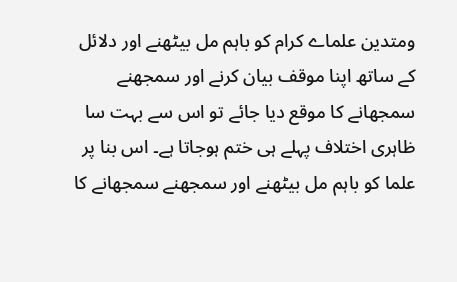ومتدین علماے کرام کو باہم مل بیٹھنے اور دلائل کے ساتھ اپنا موقف بیان کرنے اور سمجھنے سمجھانے کا موقع دیا جائے تو اس سے بہت سا ظاہری اختلاف پہلے ہی ختم ہوجاتا ہے۔ اس بنا پر علما کو باہم مل بیٹھنے اور سمجھنے سمجھانے کا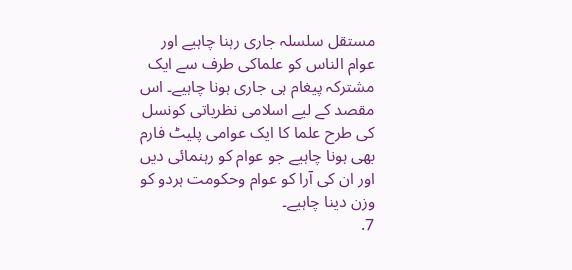مستقل سلسلہ جاری رہنا چاہیے اور عوام الناس کو علماکی طرف سے ایک مشترکہ پیغام ہی جاری ہونا چاہیے۔ اس مقصد کے لیے اسلامی نظریاتی کونسل کی طرح علما کا ایک عوامی پلیٹ فارم بھی ہونا چاہیے جو عوام کو رہنمائی دیں اور ان کی آرا کو عوام وحکومت ہردو کو وزن دینا چاہیے۔
7.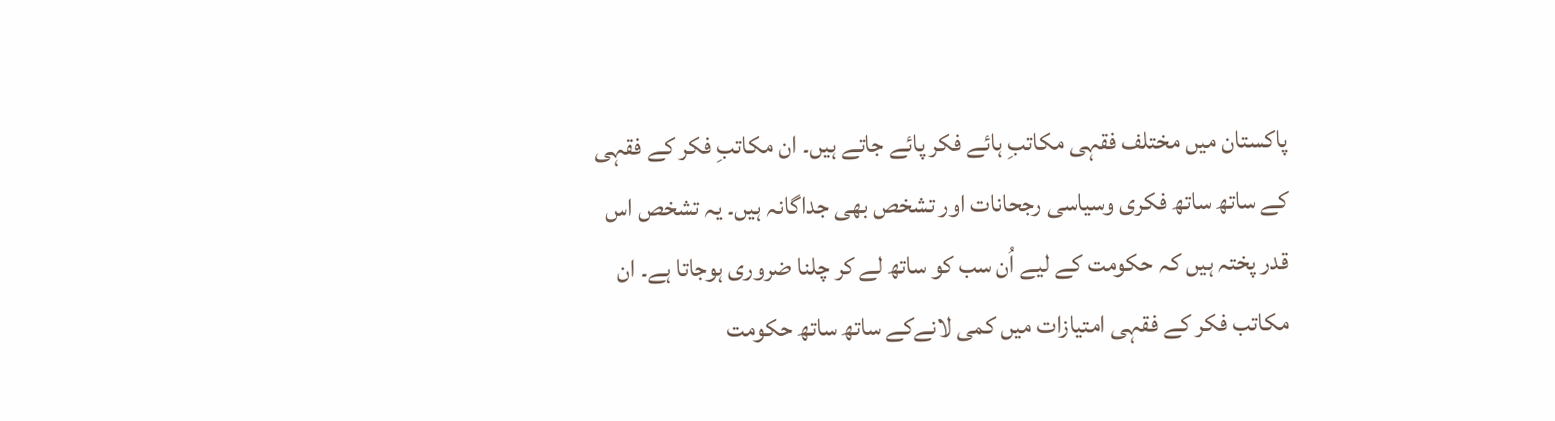پاکستان میں مختلف فقہی مکاتبِ ہائے فکر پائے جاتے ہیں۔ ان مکاتبِ فکر کے فقہی کے ساتھ ساتھ فکری وسیاسی رجحانات اور تشخص بھی جداگانہ ہیں۔ یہ تشخص اس قدر پختہ ہیں کہ حکومت کے لیے اُن سب کو ساتھ لے کر چلنا ضروری ہوجاتا ہے۔ ان مکاتب فکر کے فقہی امتیازات میں کمی لانےکے ساتھ ساتھ حکومت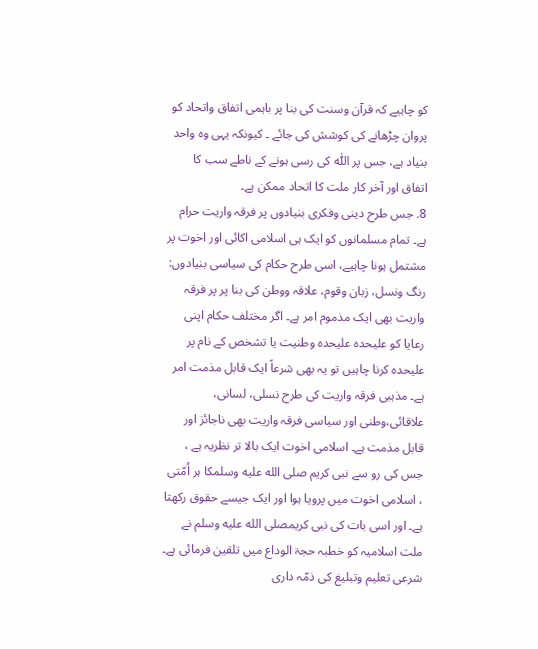کو چاہیے کہ قرآن وسنت کی بنا پر باہمی اتفاق واتحاد کو پروان چڑھانے کی کوشش کی جائے ۔ کیونکہ یہی وہ واحد بنیاد ہے، جس پر اللّٰہ کی رسی ہونے کے ناطے سب کا اتفاق اور آخر کار ملت کا اتحاد ممکن ہے۔
8. جس طرح دینی وفکری بنیادوں پر فرقہ واریت حرام ہے۔ تمام مسلمانوں کو ایک ہی اسلامی اکائی اور اخوت پر مشتمل ہونا چاہیے، اسی طرح حکام کی سیاسی بنیادوں: رنگ ونسل، زبان وقوم، علاقہ ووطن کی بنا پر پر فرقہ واریت بھی ایک مذموم امر ہے۔ اگر مختلف حکام اپنی رعایا کو علیحدہ علیحدہ وطنیت یا تشخص کے نام پر علیحدہ کرنا چاہیں تو یہ بھی شرعاً ایک قابل مذمت امر ہے۔ مذہبی فرقہ واریت کی طرح نسلی، لسانی، علاقائی،وطنی اور سیاسی فرقہ واریت بھی ناجائز اور قابل مذمت ہے۔ اسلامی اخوت ایک بالا تر نظریہ ہے ، جس کی رو سے نبی کریم صلى الله عليه وسلمکا ہر اُمّتی ، اسلامی اخوت میں پرویا ہوا اور ایک جیسے حقوق رکھتا ہے۔ اور اسی بات کی نبی کریمصلى الله عليه وسلم نے ملت اسلامیہ کو خطبہ حجۃ الوداع میں تلقین فرمائی ہے۔
شرعی تعلیم وتبلیغ کی ذمّہ داری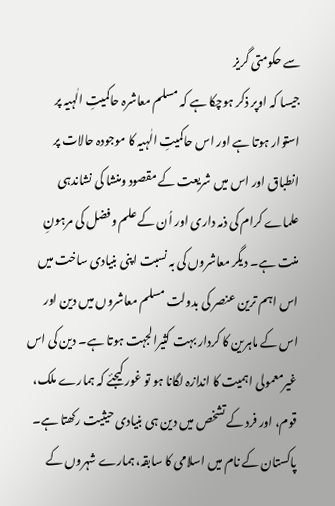سے حکومتی گریز
جیسا کہ اوپر ذکر ہوچکا ہے کہ مسلم معاشرہ حاکمیتِ الٰہیہ پر استوار ہوتا ہے اور اس حاکمیتِ الٰہیہ کا موجودہ حالات پر انطباق اور اس میں شریعت کے مقصود ومنشا کی نشاندہی علماے کرام کی ذمہ داری اور اُن کے علم وفضل کی مرہونِ منت ہے۔ دیگر معاشروں کی بہ نسبت اپنی بنیادی ساخت میں اس اہم ترین عنصر کی بدولت مسلم معاشروں میں دین اور اس کے ماہرین کا کردار بہت کثیرالجہت ہوتا ہے۔ دین کی اس غیرمعمولی اہمیت کا اندازہ لگانا ہو تو غور کیجئے کہ ہمارے ملک، قوم، اور فرد کے تشخص میں دین ہی بنیادی حیثیت رکھتا ہے۔ پاکستان کے نام میں اسلامی کا سابقہ، ہمارے شہروں کے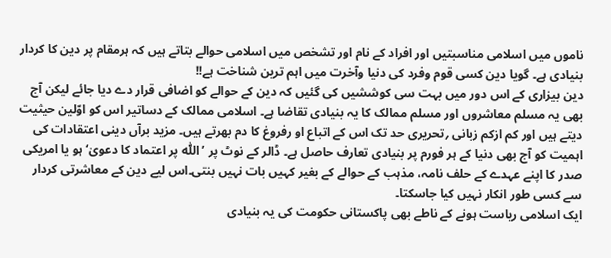ناموں میں اسلامی مناسبتیں اور افراد کے نام اور تشخص میں اسلامی حوالے بتاتے ہیں کہ ہرمقام پر دین کا کردار بنیادی ہے۔ گویا دین کسی قوم وفرد کی دنیا وآخرت میں اہم ترین شناخت ہے!!
دین بیزاری کے اس دور میں بہت سی کوششیں کی گئیں کہ دین کے حوالے کو اضافی قرار دے دیا جائے لیکن آج بھی یہ مسلم معاشروں اور مسلم ممالک کا یہ بنیادی تقاضا ہے۔ اسلامی ممالک کے دساتیر اس کو اوّلین حیثیت دیتے ہیں اور کم ازکم زبانی ؍تحریری حد تک اس کے اتباع او رفروغ کا دم بھرتے ہیں۔ مزید برآں دینی اعتقادات کی اہمیت کو آج بھی دنیا کے ہر فورم پر بنیادی تعارف حاصل ہے۔ ڈالر کے نوٹ پر ’اللّٰہ پر اعتماد کا دعویٰ‘ ہو یا امریکی صدر کا اپنے عہدے کے حلف نامہ، مذہب کے حوالے کے بغیر کہیں بات نہیں بنتی۔اس لیے دین کے معاشرتی کردار سے کسی طور انکار نہیں کیا جاسکتا۔
ایک اسلامی ریاست ہونے کے ناطے بھی پاکستانی حکومت کی یہ بنیادی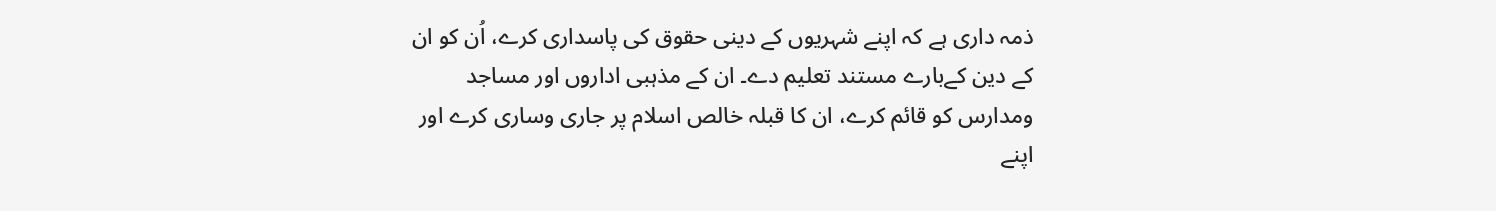ذمہ داری ہے کہ اپنے شہریوں کے دینی حقوق کی پاسداری کرے، اُن کو ان کے دین کےبارے مستند تعلیم دے۔ ان کے مذہبی اداروں اور مساجد ومدارس کو قائم کرے، ان کا قبلہ خالص اسلام پر جاری وساری کرے اور اپنے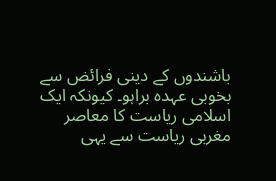باشندوں کے دینی فرائض سے بخوبی عہدہ براہو۔ کیونکہ ایک اسلامی ریاست کا معاصر مغربی ریاست سے یہی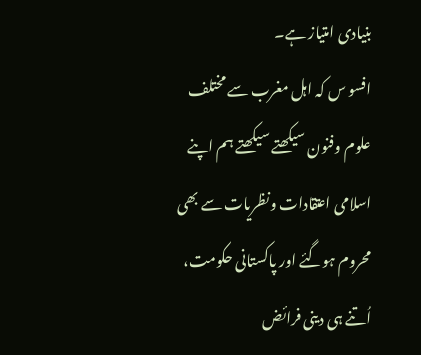بنیادی امتیاز ہے۔
افسو س کہ اہل مغرب سے مختلف علوم وفنون سیکھتے سیکھتے ہم اپنے اسلامی اعتقادات ونظریات سے بھی محروم ہوگئے اور پاکستانی حکومت، اُتنے ہی دینی فرائض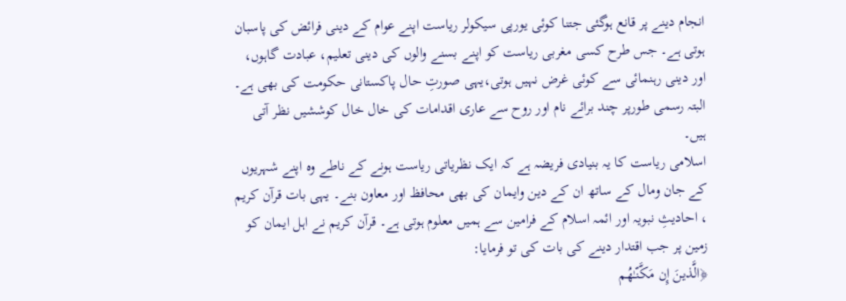انجام دینے پر قانع ہوگئی جتنا کوئی یورپی سیکولر ریاست اپنے عوام کے دینی فرائض کی پاسبان ہوتی ہے۔ جس طرح کسی مغربی ریاست کو اپنے بسنے والوں کی دینی تعلیم، عبادت گاہوں، اور دینی رہنمائی سے کوئی غرض نہیں ہوتی،یہی صورتِ حال پاکستانی حکومت کی بھی ہے۔ البتہ رسمی طورپر چند برائے نام اور روح سے عاری اقدامات کی خال خال کوششیں نظر آتی ہیں۔
اسلامی ریاست کا یہ بنیادی فریضہ ہے کہ ایک نظریاتی ریاست ہونے کے ناطے وہ اپنے شہریوں کے جان ومال کے ساتھ ان کے دین وایمان کی بھی محافظ اور معاون بنے۔ یہی بات قرآن کریم ، احادیثِ نبویہ اور ائمہ اسلام کے فرامین سے ہمیں معلوم ہوتی ہے۔ قرآن کریم نے اہل ایمان کو زمین پر جب اقتدار دینے کی بات کی تو فرمایا:
﴿الَّذينَ إِن مَكَّنّـٰهُم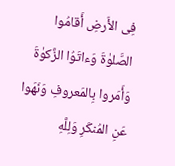فِى الأَرضِ أَقامُوا الصَّلوٰةَ وَءاتَوُا الزَّكوٰةَ وَأَمَروا بِالمَعروفِ وَنَهَوا عَنِ المُنكَرِ وَلِلَّهِ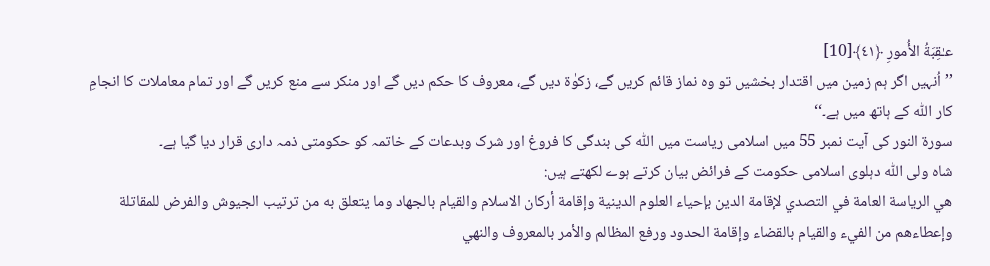عـٰقِبَةُ الأُمورِ ﴿٤١﴾[10]
’’اُنہیں اگر ہم زمین میں اقتدار بخشیں تو وہ نماز قائم کریں گے، زکوٰۃ دیں گے، معروف کا حکم دیں گے اور منکر سے منع کریں گے اور تمام معاملات کا انجامِ کار اللّٰہ کے ہاتھ میں ہے۔‘‘
سورۃ النور کی آیت نمبر 55 میں اسلامی ریاست میں اللّٰہ کی بندگی کا فروغ اور شرک وبدعات کے خاتمہ کو حکومتی ذمہ داری قرار دیا گیا ہے۔
شاہ ولی اللّٰہ دہلوی اسلامی حکومت کے فرائض بیان کرتے ہوے لکھتے ہیں:
هي الرياسة العامة في التصدي لإقامة الدين بإحياء العلوم الدينية وإقامة أركان الاسلام والقيام بالجهاد وما يتعلق به من ترتيب الجيوش والفرض للمقاتلة وإعطاءهم من الفيء والقيام بالقضاء وإقامة الحدود ورفع المظالم والأمر بالمعروف والنهي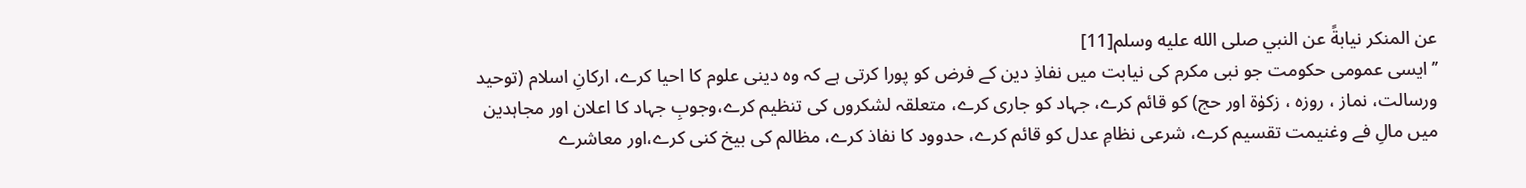عن المنكر نيابةً عن النبي صلى الله عليه وسلم[11]
’’ ایسی عمومی حکومت جو نبی مکرم کی نیابت میں نفاذِ دین کے فرض کو پورا کرتی ہے کہ وہ دینی علوم کا احیا کرے، ارکانِ اسلام (توحید ورسالت، نماز ، روزہ ، زکوٰۃ اور حج) کو قائم کرے، جہاد کو جاری کرے، متعلقہ لشکروں کی تنظیم کرے،وجوبِ جہاد کا اعلان اور مجاہدین میں مالِ فے وغنیمت تقسیم کرے، شرعی نظامِ عدل کو قائم کرے، حدوود کا نفاذ کرے، مظالم کی بیخ کنی کرے،اور معاشرے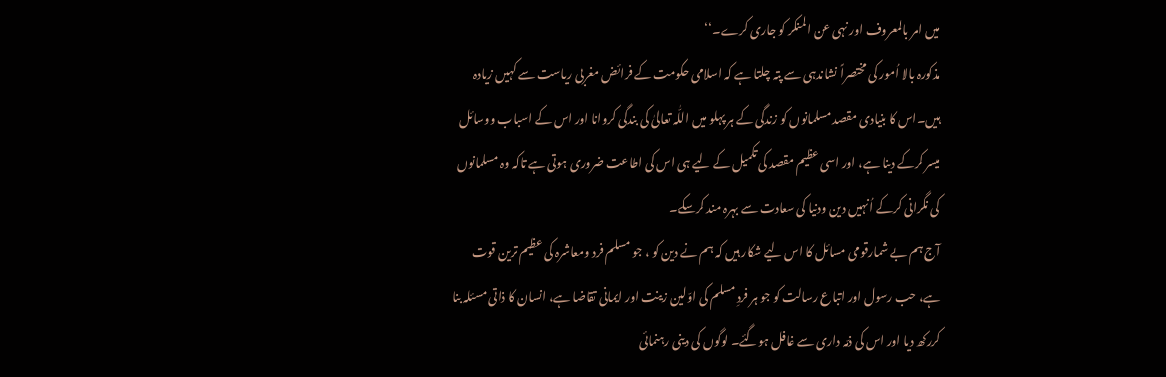میں امر بالمعروف اور نہی عن المنکر کو جاری کرے۔‘‘
مذکورہ بالا اُمور کی مختصراً نشاندہی سے پتہ چلتا ہے کہ اسلامی حکومت کے فرائض مغربی ریاست سے کہیں زیادہ ہیں۔اس کا بنیادی مقصد مسلمانوں کو زندگی کے ہر پہلو میں اللّٰہ تعالیٰ کی بندگی کروانا اور اس کے اسباب ووسائل میسر کرکے دینا ہے، اور اسی عظیم مقصد کی تکمیل کے لیے ہی اس کی اطاعت ضروری ہوتی ہے تاکہ وہ مسلمانوں کی نگرانی کرکے اُنہیں دین ودنیا کی سعادت سے بہرہ مند کرسکے۔
آج ہم بے شمارقومی مسائل کا اس لیے شکار ہیں کہ ہم نے دین کو ، جو مسلم فرد ومعاشرہ کی عظیم ترین قوت ہے، حب رسول اور اتباع رسالت کو جو ہر فردِ مسلم کی اوّلین زینت اور ایمانی تقاضا ہے، انسان کا ذاتی مسئلہ بنا کررکھ دیا اور اس کی ذمّہ داری سے غافل ہوگئے۔ لوگوں کی دینی رہنمائی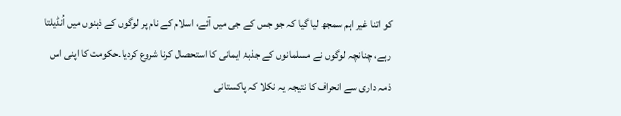کو اتنا غیر اہم سمجھ لیا گیا کہ جو جس کے جی میں آئے، اسلام کے نام پر لوگوں کے ذہنوں میں اُنڈیلتا رہے، چنانچہ لوگوں نے مسلمانوں کے جذبۂ ایمانی کا استحصال کرنا شروع کردیا۔حکومت کا اپنی اس ذمہ داری سے انحراف کا نتیجہ یہ نکلا کہ پاکستانی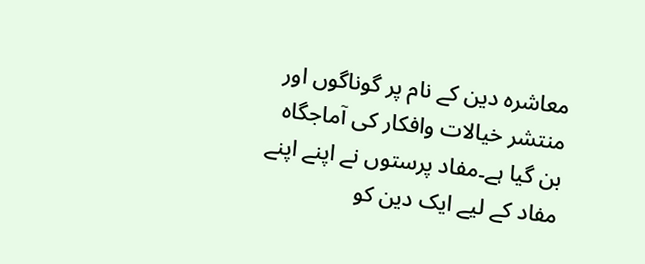معاشرہ دین کے نام پر گوناگوں اور منتشر خیالات وافکار کی آماجگاہ بن گیا ہے۔مفاد پرستوں نے اپنے اپنے مفاد کے لیے ایک دین کو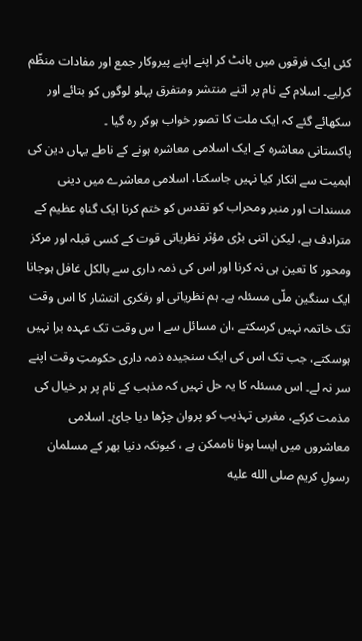کئی ایک فرقوں میں بانٹ کر اپنے اپنے پیروکار جمع اور مفادات منظّم کرلیے۔ اسلام کے نام پر اتنے منتشر ومتفرق پہلو لوگوں کو بتائے اور سکھائے گئے کہ ایک ملت کا تصور خواب ہوکر رہ گیا ۔
پاکستانی معاشرہ کے ایک اسلامی معاشرہ ہونے کے ناطے یہاں دین کی اہمیت سے انکار کیا نہیں جاسکتا، اسلامی معاشرے میں دینی مسندات اور منبر ومحراب کو تقدس کو ختم کرنا ایک گناہِ عظیم کے مترادف ہے، لیکن اتنی بڑی مؤثر نظریاتی قوت کے کسی قبلہ اور مرکز ومحور کا تعین ہی نہ کرنا اور اس کی ذمہ داری سے بالکل غافل ہوجانا ایک سنگین ملّی مسئلہ ہے۔ ہم نظریاتی او رفکری انتشار کا اس وقت تک خاتمہ نہیں کرسکتے ،ان مسائل سے ا س وقت تک عہدہ برا نہیں ہوسکتے، جب تک اس کی ایک سنجیدہ ذمہ داری حکومتِ وقت اپنے سر نہ لے۔ اس مسئلہ کا یہ حل نہیں کہ مذہب کے نام پر ہر خیال کی مذمت کرکے، مغربی تہذیب کو پروان چڑھا دیا جائ۔ اسلامی معاشروں میں ایسا ہونا ناممکن ہے ، کیونکہ دنیا بھر کے مسلمان رسولِ کریم صلى الله عليه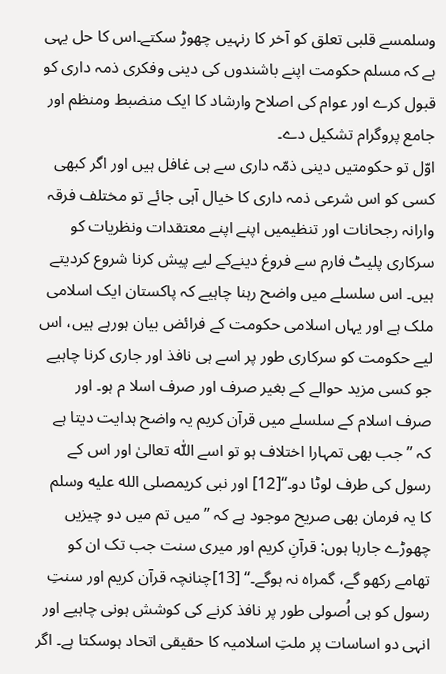وسلمسے قلبی تعلق کو آخر کا رنہیں چھوڑ سکتے۔اس کا حل یہی ہے کہ مسلم حکومت اپنے باشندوں کی دینی وفکری ذمہ داری کو قبول کرے اور عوام کی اصلاح وارشاد کا ایک منضبط ومنظم اور جامع پروگرام تشکیل دے۔
اوّل تو حکومتیں دینی ذمّہ داری سے ہی غافل ہیں اور اگر کبھی کسی کو اس شرعی ذمہ داری کا خیال آہی جائے تو مختلف فرقہ وارانہ رجحانات اور تنظیمیں اپنے اپنے معتقدات ونظریات کو سرکاری پلیٹ فارم سے فروغ دینےکے لیے پیش کرنا شروع کردیتے ہیں۔ اس سلسلے میں واضح رہنا چاہیے کہ پاکستان ایک اسلامی ملک ہے اور یہاں اسلامی حکومت کے فرائض بیان ہورہے ہیں، اس لیے حکومت کو سرکاری طور پر اسے ہی نافذ اور جاری کرنا چاہیے جو کسی مزید حوالے کے بغیر صرف اور صرف اسلا م ہو۔ اور صرف اسلام کے سلسلے میں قرآن کریم یہ واضح ہدایت دیتا ہے کہ ’’جب بھی تمہارا اختلاف ہو تو اسے اللّٰہ تعالیٰ اور اس کے رسول کی طرف لوٹا دو۔‘‘[12] اور نبی کریمصلى الله عليه وسلم کا یہ فرمان بھی صریح موجود ہے کہ ’’میں تم میں دو چیزیں چھوڑے جارہا ہوں: قرآنِ کریم اور میری سنت جب تک ان کو تھامے رکھو گے، گمراہ نہ ہوگے۔‘‘ [13]چنانچہ قرآن کریم اور سنتِ رسول کو ہی اُصولی طور پر نافذ کرنے کی کوشش ہونی چاہیے اور انہی دو اساسات پر ملتِ اسلامیہ کا حقیقی اتحاد ہوسکتا ہے۔ اگر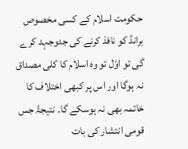حکومت اسلام کے کسی مخصوص برانڈ کو نافذ کرنے کی جدوجہد کرے گی تو اوّل تو وہ اسلام کا کلی مصداق نہ ہوگا اور اس پر کبھی اختلاف کا خاتمہ بھی نہ ہوسکے گا۔ نتیجۃً جس قومی انتشار کی بات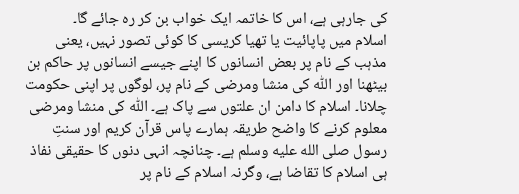کی جارہی ہے، اس کا خاتمہ ایک خواب بن کر رہ جائے گا۔
اسلام میں پاپائیت یا تھیا کریسی کا کوئی تصور نہیں، یعنی مذہب کے نام پر بعض انسانوں کا اپنے جیسے انسانوں پر حاکم بن بیٹھنا اور اللّٰہ کی منشا ومرضی کے نام پر، لوگوں پر اپنی حکومت چلانا۔ اسلام کا دامن ان علتوں سے پاک ہے۔ اللّٰہ کی منشا ومرضی معلوم کرنے کا واضح طریقہ ہمارے پاس قرآن کریم اور سنتِ رسول صلى الله عليه وسلم ہے۔ چنانچہ انہی دنوں کا حقیقی نفاذ ہی اسلام کا تقاضا ہے، وگرنہ اسلام کے نام پر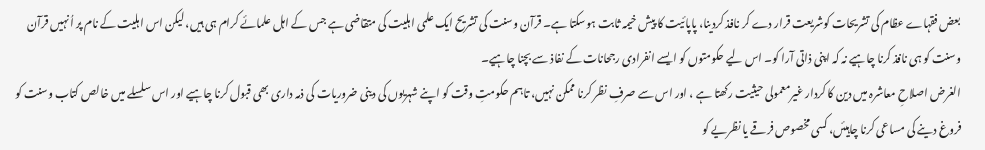بعض فقہاے عظام کی تشریحات کوشریعت قرار دے کر نافذ کردینا، پاپائیت کا پیش خیمہ ثابت ہوسکتا ہے۔ قرآن وسنت کی تشریح ایک علمی اہلیت کی متقاضی ہے جس کے اہل علمائے کرام ہی ہیں، لیکن اس اہلیت کے نام پر اُنہیں قرآن وسنت کو ہی نافذ کرنا چاہیے نہ کہ اپنی ذاتی آرا کو۔ اس لیے حکومتوں کو ایسے انفرادی رجحانات کے نفاذ سے بچنا چاہیے۔
الغرض اصلاحِ معاشرہ میں دین کا کردار غیرمعمولی حیثیت رکھتا ہے ، اور اس سے صرفِ نظر کرنا ممکن نہیں، تاہم حکومتِ وقت کو اپنے شہریوں کی دینی ضروریات کی ذمہ داری بھی قبول کرنا چاہیے اور اس سلسلے میں خالص کتاب وسنت کو فروغ دینے کی مساعی کرنا چاہیئں، کسی مخصوص فرقے یا نظریے کو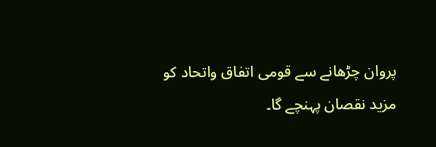پروان چڑھانے سے قومی اتفاق واتحاد کو مزید نقصان پہنچے گا۔